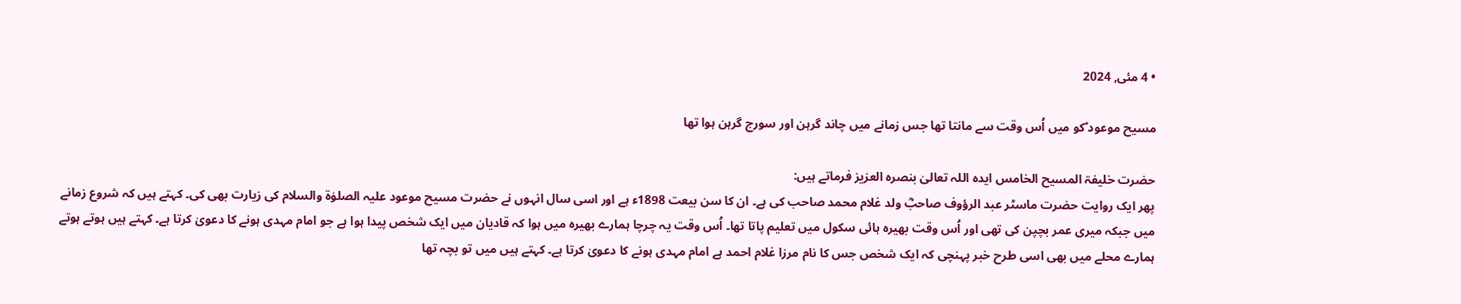• 4 مئی, 2024

مسیح موعود ؑکو میں اُس وقت سے مانتا تھا جس زمانے میں چاند گرہن اور سورج گرہن ہوا تھا

حضرت خلیفۃ المسیح الخامس ایدہ اللہ تعالیٰ بنصرہ العزیز فرماتے ہیں:
پھر ایک روایت حضرت ماسٹر عبد الرؤوف صاحبؓ ولد غلام محمد صاحب کی ہے۔ ان کا سن بیعت 1898ء ہے اور اسی سال انہوں نے حضرت مسیح موعود علیہ الصلوٰۃ والسلام کی زیارت بھی کی۔ کہتے ہیں کہ شروع زمانے میں جبکہ میری عمر بچپن کی تھی اور اُس وقت بھیرہ ہائی سکول میں تعلیم پاتا تھا۔ اُس وقت یہ چرچا ہمارے بھیرہ میں ہوا کہ قادیان میں ایک شخص پیدا ہوا ہے جو امام مہدی ہونے کا دعویٰ کرتا ہے۔ کہتے ہیں ہوتے ہوتے ہمارے محلے میں بھی اسی طرح خبر پہنچی کہ ایک شخص جس کا نام مرزا غلام احمد ہے امام مہدی ہونے کا دعویٰ کرتا ہے۔ کہتے ہیں میں تو بچہ تھا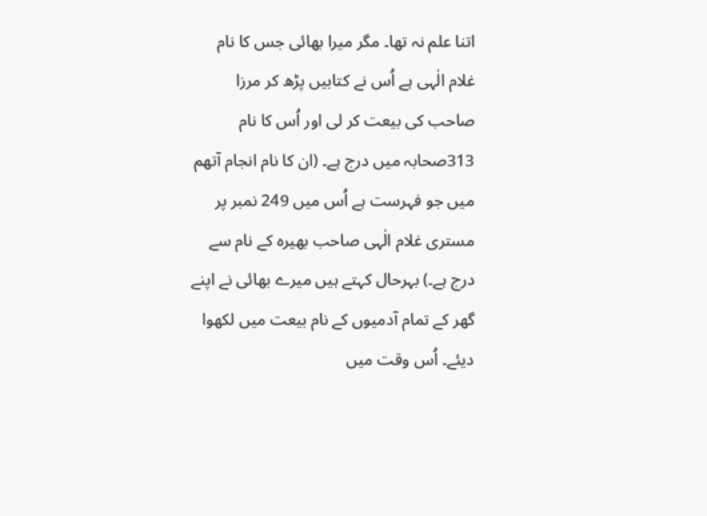اتنا علم نہ تھا۔ مگر میرا بھائی جس کا نام غلام الٰہی ہے اُس نے کتابیں پڑھ کر مرزا صاحب کی بیعت کر لی اور اُس کا نام 313صحابہ میں درج ہے۔ (ان کا نام انجام آتھم میں جو فہرست ہے اُس میں 249 نمبر پر مستری غلام الٰہی صاحب بھیرہ کے نام سے درج ہے۔) بہرحال کہتے ہیں میرے بھائی نے اپنے گھر کے تمام آدمیوں کے نام بیعت میں لکھوا دیئے۔ اُس وقت میں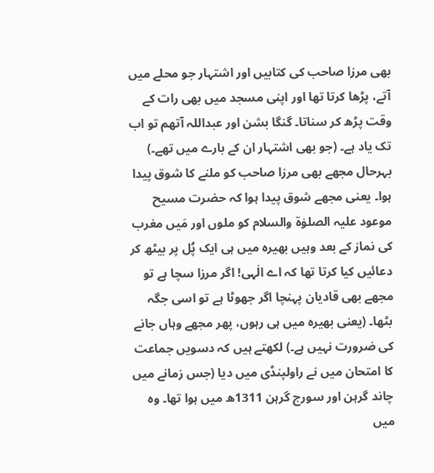بھی مرزا صاحب کی کتابیں اور اشتہار جو محلے میں آتے، پڑھا کرتا تھا اور اپنی مسجد میں بھی رات کے وقت پڑھ کر سناتا۔ گنگا بشن اور عبداللہ آتھم تو اب تک یاد ہے۔ (جو بھی اشتہار ان کے بارے میں تھے۔) بہرحال مجھے بھی مرزا صاحب کو ملنے کا شوق پیدا ہوا۔ یعنی مجھے شوق پیدا ہوا کہ حضرت مسیح موعود علیہ الصلوٰۃ والسلام کو ملوں اور مَیں مغرب کی نماز کے بعد وہیں بھیرہ میں ہی ایک پُل پر بیٹھ کر دعائیں کیا کرتا تھا کہ اے الٰہی! اگر مرزا سچا ہے تو مجھے بھی قادیان پہنچا اگر جھوٹا ہے تو اسی جگہ بٹھا۔ (یعنی بھیرہ میں ہی رہوں، پھر مجھے وہاں جانے کی ضرورت نہیں ہے۔) لکھتے ہیں کہ دسویں جماعت کا امتحان میں نے راولپنڈی میں دیا (جس زمانے میں چاند گرہن اور سورج گرہن 1311ھ میں ہوا تھا۔ وہ میں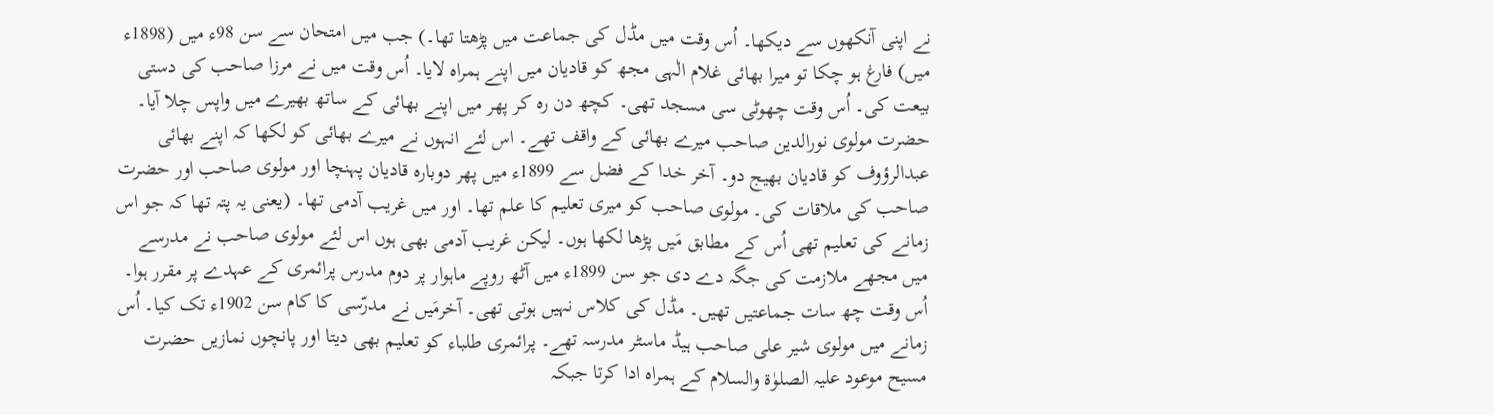نے اپنی آنکھوں سے دیکھا۔ اُس وقت میں مڈل کی جماعت میں پڑھتا تھا۔) جب میں امتحان سے سن 98ء میں (1898ء میں) فارغ ہو چکا تو میرا بھائی غلام الٰہی مجھ کو قادیان میں اپنے ہمراہ لایا۔ اُس وقت میں نے مرزا صاحب کی دستی بیعت کی۔ اُس وقت چھوٹی سی مسجد تھی۔ کچھ دن رہ کر پھر میں اپنے بھائی کے ساتھ بھیرے میں واپس چلا آیا۔ حضرت مولوی نورالدین صاحب میرے بھائی کے واقف تھے۔ اس لئے انہوں نے میرے بھائی کو لکھا کہ اپنے بھائی عبدالرؤوف کو قادیان بھیج دو۔ آخر خدا کے فضل سے 1899ء میں پھر دوبارہ قادیان پہنچا اور مولوی صاحب اور حضرت صاحب کی ملاقات کی۔ مولوی صاحب کو میری تعلیم کا علم تھا۔ اور میں غریب آدمی تھا۔ (یعنی یہ پتہ تھا کہ جو اس زمانے کی تعلیم تھی اُس کے مطابق مَیں پڑھا لکھا ہوں۔ لیکن غریب آدمی بھی ہوں اس لئے مولوی صاحب نے مدرسے میں مجھے ملازمت کی جگہ دے دی جو سن 1899ء میں آٹھ روپے ماہوار پر دوم مدرس پرائمری کے عہدے پر مقرر ہوا۔ اُس وقت چھ سات جماعتیں تھیں۔ مڈل کی کلاس نہیں ہوتی تھی۔ آخرمَیں نے مدرّسی کا کام سن 1902ء تک کیا۔ اُس زمانے میں مولوی شیر علی صاحب ہیڈ ماسٹر مدرسہ تھے۔ پرائمری طلباء کو تعلیم بھی دیتا اور پانچوں نمازیں حضرت مسیح موعود علیہ الصلوٰۃ والسلام کے ہمراہ ادا کرتا جبکہ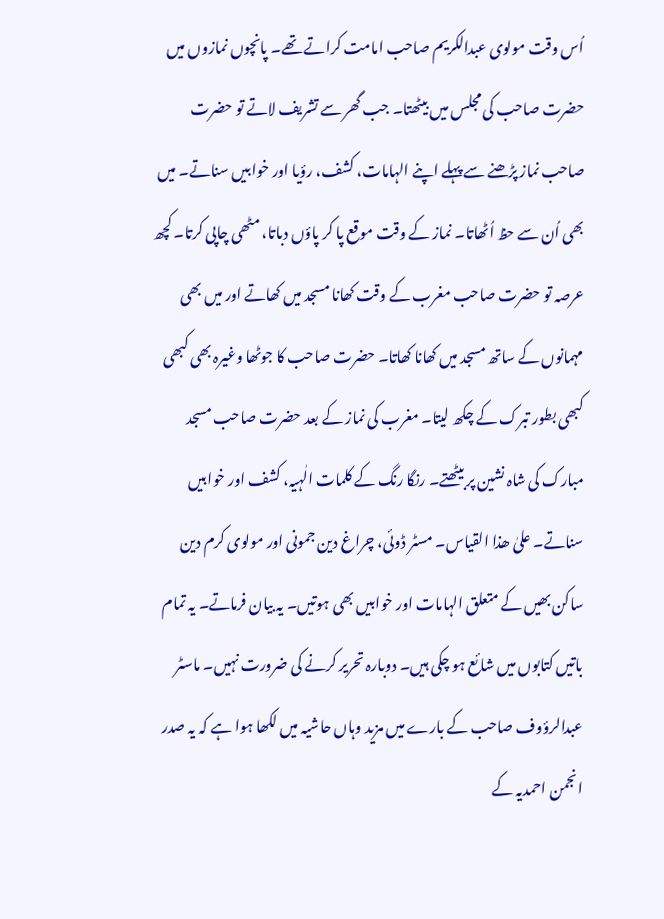اُس وقت مولوی عبدالکریم صاحب امامت کراتے تھے۔ پانچوں نمازوں میں حضرت صاحب کی مجلس میں بیٹھتا۔ جب گھر سے تشریف لاتے تو حضرت صاحب نماز پڑھنے سے پہلے اپنے الہامات، کشف، رؤیا اور خوابیں سناتے۔ میں بھی اُن سے حظ اُٹھاتا۔ نماز کے وقت موقع پا کر پاؤں دباتا، مٹھی چاپی کرتا۔ کچھ عرصہ تو حضرت صاحب مغرب کے وقت کھانا مسجد میں کھاتے اور میں بھی مہمانوں کے ساتھ مسجد میں کھانا کھاتا۔ حضرت صاحب کا جوٹھا وغیرہ بھی کبھی کبھی بطور تبرک کے چکھ لیتا۔ مغرب کی نماز کے بعد حضرت صاحب مسجد مبارک کی شاہ نشین پر بیٹھتے۔ رنگا رنگ کے کلمات الٰہیہ، کشف اور خوابیں سناتے۔ علیٰ ھذا القیاس۔ مسٹر ڈوئی، چراغ دین جمونی اور مولوی کرم دین ساکن بھیں کے متعلق الہامات اور خوابیں بھی ہوتیں۔ یہ بیان فرماتے۔ یہ تمام باتیں کتابوں میں شائع ہو چکی ہیں۔ دوبارہ تحریر کرنے کی ضرورت نہیں۔ ماسٹر عبدالرؤوف صاحب کے بارے میں مزید وہاں حاشیہ میں لکھا ہوا ہے کہ یہ صدر انجمن احمدیہ کے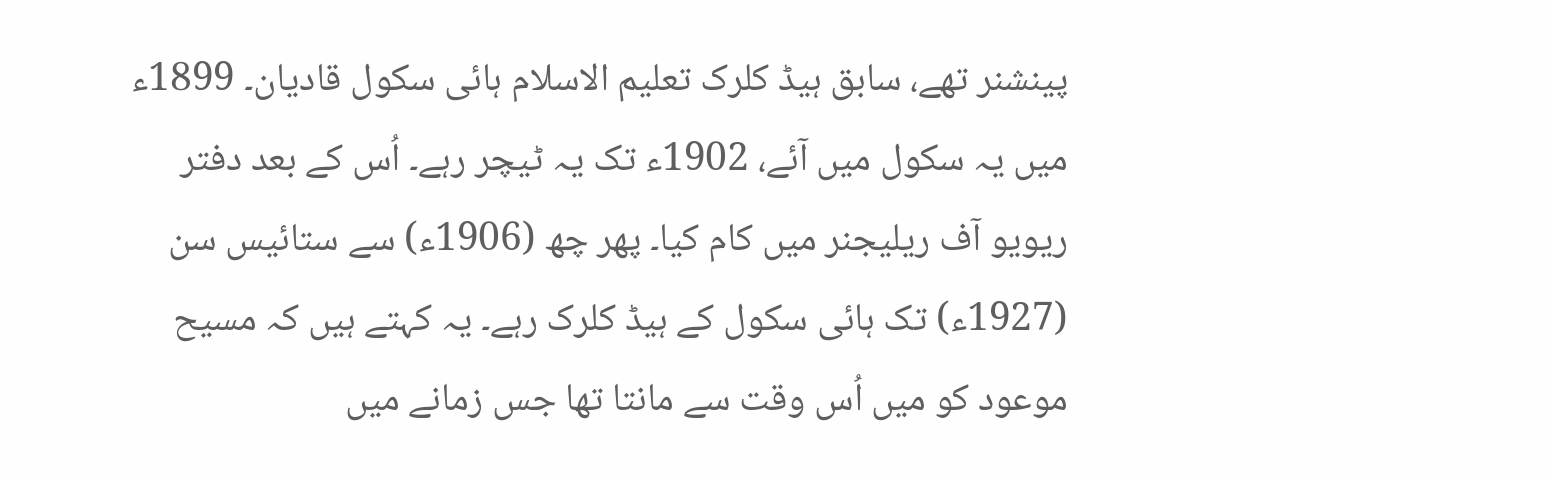پینشنر تھے، سابق ہیڈ کلرک تعلیم الاسلام ہائی سکول قادیان۔ 1899ء میں یہ سکول میں آئے، 1902ء تک یہ ٹیچر رہے۔ اُس کے بعد دفتر ریویو آف ریلیجنر میں کام کیا۔ پھر چھ (1906ء) سے ستائیس سن (1927ء) تک ہائی سکول کے ہیڈ کلرک رہے۔ یہ کہتے ہیں کہ مسیح موعود کو میں اُس وقت سے مانتا تھا جس زمانے میں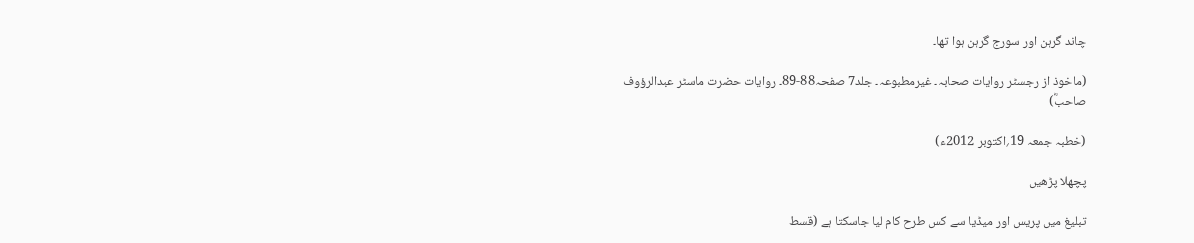چاند گرہن اور سورج گرہن ہوا تھا۔

(ماخوذ از رجسٹر روایات صحابہ۔ غیرمطبوعہ۔ جلد7 صفحہ88-89۔ روایات حضرت ماسٹر عبدالرؤوف صاحبؓ)

(خطبہ جمعہ 19؍اکتوبر 2012ء)

پچھلا پڑھیں

تبلیغ میں پریس اور میڈیا سے کس طرح کام لیا جاسکتا ہے (قسط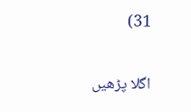31)

اگلا پڑھیں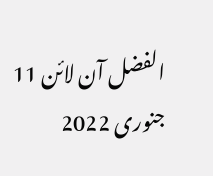الفضل آن لائن 11 جنوری 2022